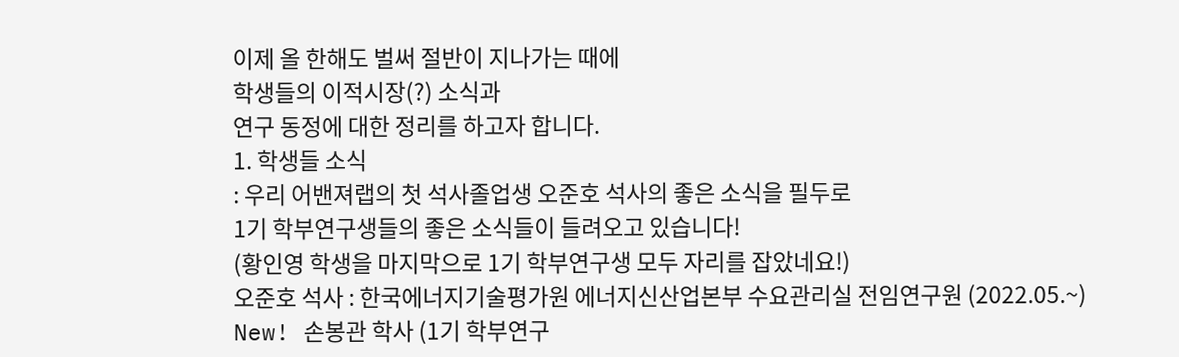이제 올 한해도 벌써 절반이 지나가는 때에
학생들의 이적시장(?) 소식과
연구 동정에 대한 정리를 하고자 합니다.
1. 학생들 소식
: 우리 어밴져랩의 첫 석사졸업생 오준호 석사의 좋은 소식을 필두로
1기 학부연구생들의 좋은 소식들이 들려오고 있습니다!
(황인영 학생을 마지막으로 1기 학부연구생 모두 자리를 잡았네요!)
오준호 석사 : 한국에너지기술평가원 에너지신산업본부 수요관리실 전임연구원 (2022.05.~)
New! 손봉관 학사 (1기 학부연구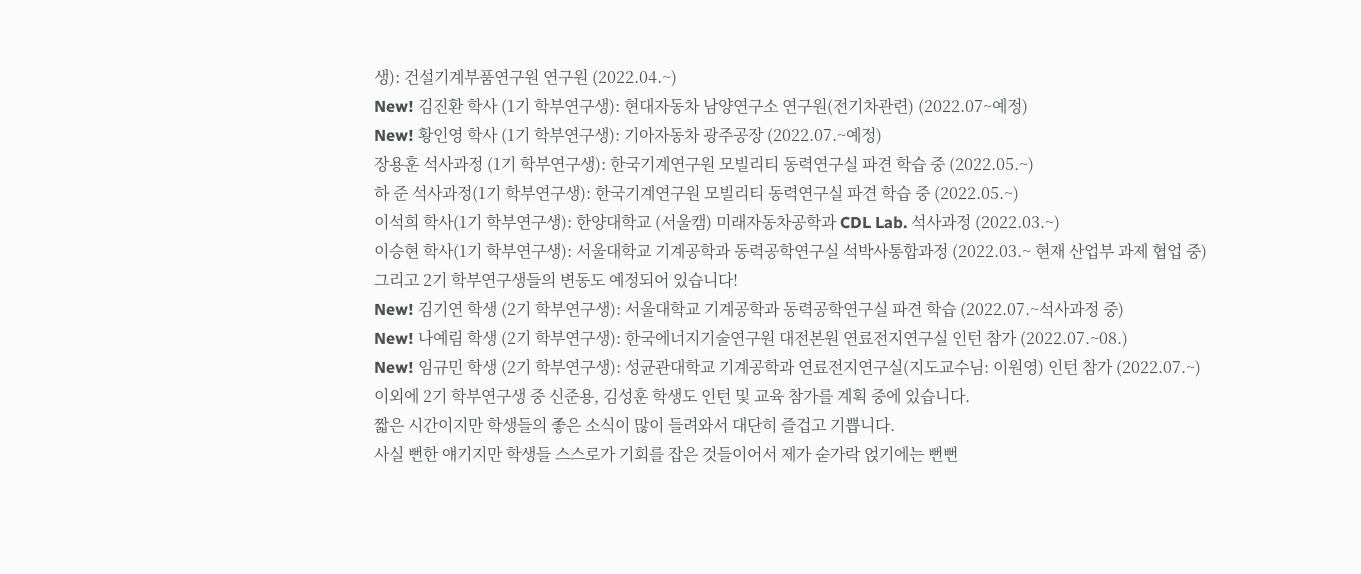생): 건설기계부품연구원 연구원 (2022.04.~)
New! 김진환 학사 (1기 학부연구생): 현대자동차 남양연구소 연구원(전기차관련) (2022.07~예정)
New! 황인영 학사 (1기 학부연구생): 기아자동차 광주공장 (2022.07.~예정)
장용훈 석사과정 (1기 학부연구생): 한국기계연구원 모빌리티 동력연구실 파견 학습 중 (2022.05.~)
하 준 석사과정(1기 학부연구생): 한국기계연구원 모빌리티 동력연구실 파견 학습 중 (2022.05.~)
이석희 학사(1기 학부연구생): 한양대학교 (서울캠) 미래자동차공학과 CDL Lab. 석사과정 (2022.03.~)
이승현 학사(1기 학부연구생): 서울대학교 기계공학과 동력공학연구실 석박사통합과정 (2022.03.~ 현재 산업부 과제 협업 중)
그리고 2기 학부연구생들의 변동도 예정되어 있습니다!
New! 김기연 학생 (2기 학부연구생): 서울대학교 기계공학과 동력공학연구실 파견 학습 (2022.07.~석사과정 중)
New! 나예림 학생 (2기 학부연구생): 한국에너지기술연구원 대전본원 연료전지연구실 인턴 참가 (2022.07.~08.)
New! 임규민 학생 (2기 학부연구생): 성균관대학교 기계공학과 연료전지연구실(지도교수님: 이원영) 인턴 참가 (2022.07.~)
이외에 2기 학부연구생 중 신준용, 김성훈 학생도 인턴 및 교육 참가를 계획 중에 있습니다.
짧은 시간이지만 학생들의 좋은 소식이 많이 들려와서 대단히 즐겁고 기쁩니다.
사실 뻔한 얘기지만 학생들 스스로가 기회를 잡은 것들이어서 제가 숟가락 얹기에는 뻔뻔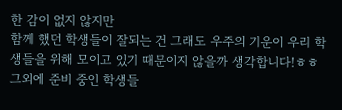한 감이 없지 않지만
함께 했던 학생들이 잘되는 건 그래도 우주의 기운이 우리 학생들을 위해 모이고 있기 때문이지 않을까 생각합니다!ㅎㅎ
그외에 준비 중인 학생들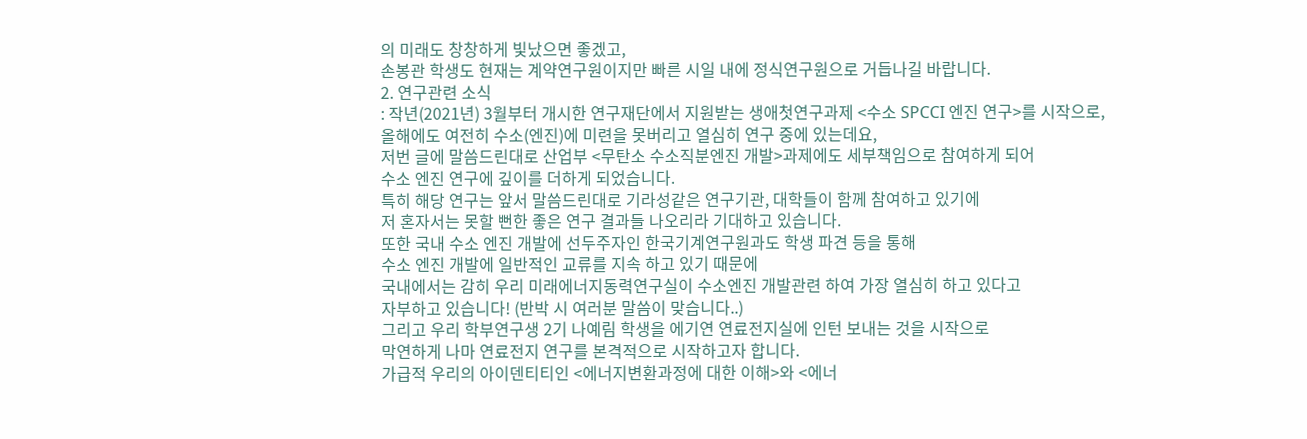의 미래도 창창하게 빛났으면 좋겠고,
손봉관 학생도 현재는 계약연구원이지만 빠른 시일 내에 정식연구원으로 거듭나길 바랍니다.
2. 연구관련 소식
: 작년(2021년) 3월부터 개시한 연구재단에서 지원받는 생애첫연구과제 <수소 SPCCI 엔진 연구>를 시작으로,
올해에도 여전히 수소(엔진)에 미련을 못버리고 열심히 연구 중에 있는데요,
저번 글에 말씀드린대로 산업부 <무탄소 수소직분엔진 개발>과제에도 세부책임으로 참여하게 되어
수소 엔진 연구에 깊이를 더하게 되었습니다.
특히 해당 연구는 앞서 말씀드린대로 기라성같은 연구기관, 대학들이 함께 참여하고 있기에
저 혼자서는 못할 뻔한 좋은 연구 결과들 나오리라 기대하고 있습니다.
또한 국내 수소 엔진 개발에 선두주자인 한국기계연구원과도 학생 파견 등을 통해
수소 엔진 개발에 일반적인 교류를 지속 하고 있기 때문에
국내에서는 감히 우리 미래에너지동력연구실이 수소엔진 개발관련 하여 가장 열심히 하고 있다고
자부하고 있습니다! (반박 시 여러분 말씀이 맞습니다..)
그리고 우리 학부연구생 2기 나예림 학생을 에기연 연료전지실에 인턴 보내는 것을 시작으로
막연하게 나마 연료전지 연구를 본격적으로 시작하고자 합니다.
가급적 우리의 아이덴티티인 <에너지변환과정에 대한 이해>와 <에너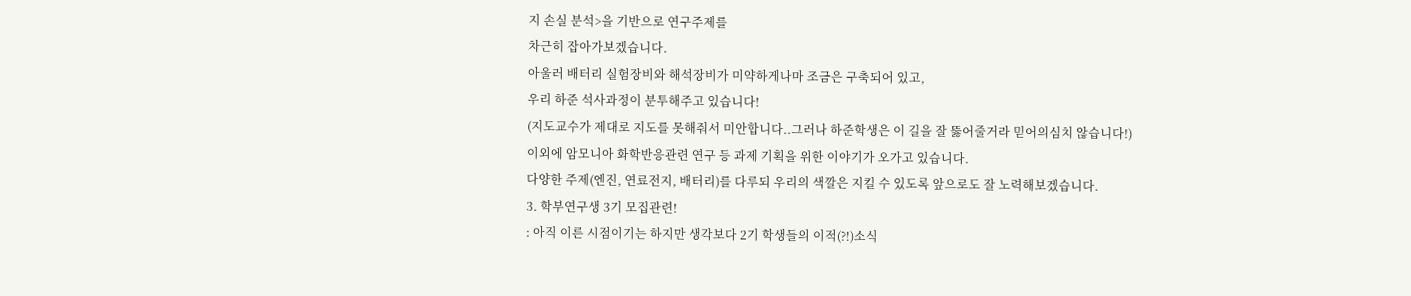지 손실 분석>을 기반으로 연구주제를
차근히 잡아가보겠습니다.
아울러 배터리 실험장비와 해석장비가 미약하게나마 조금은 구축되어 있고,
우리 하준 석사과정이 분투해주고 있습니다!
(지도교수가 제대로 지도를 못해줘서 미안합니다..그러나 하준학생은 이 길을 잘 뚫어줄거라 믿어의심치 않습니다!)
이외에 암모니아 화학반응관련 연구 등 과제 기획을 위한 이야기가 오가고 있습니다.
다양한 주제(엔진, 연료전지, 배터리)를 다루되 우리의 색깔은 지킬 수 있도록 앞으로도 잘 노력해보겠습니다.
3. 학부연구생 3기 모집관련!
: 아직 이른 시점이기는 하지만 생각보다 2기 학생들의 이적(?!)소식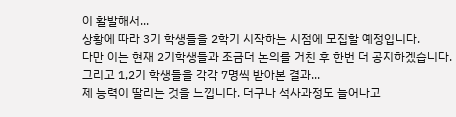이 활발해서...
상황에 따라 3기 학생들을 2학기 시작하는 시점에 모집할 예정입니다.
다만 이는 현재 2기학생들과 조금더 논의를 거친 후 한번 더 공지하겠습니다.
그리고 1,2기 학생들을 각각 7명씩 받아본 결과...
제 능력이 딸리는 것을 느낍니다. 더구나 석사과정도 늘어나고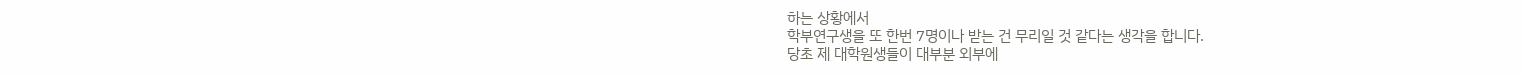하는 상황에서
학부연구생을 또 한번 7명이나 받는 건 무리일 것 같다는 생각을 합니다.
당초 제 대학원생들이 대부분 외부에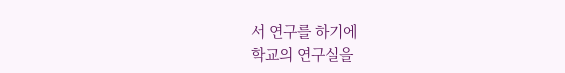서 연구를 하기에
학교의 연구실을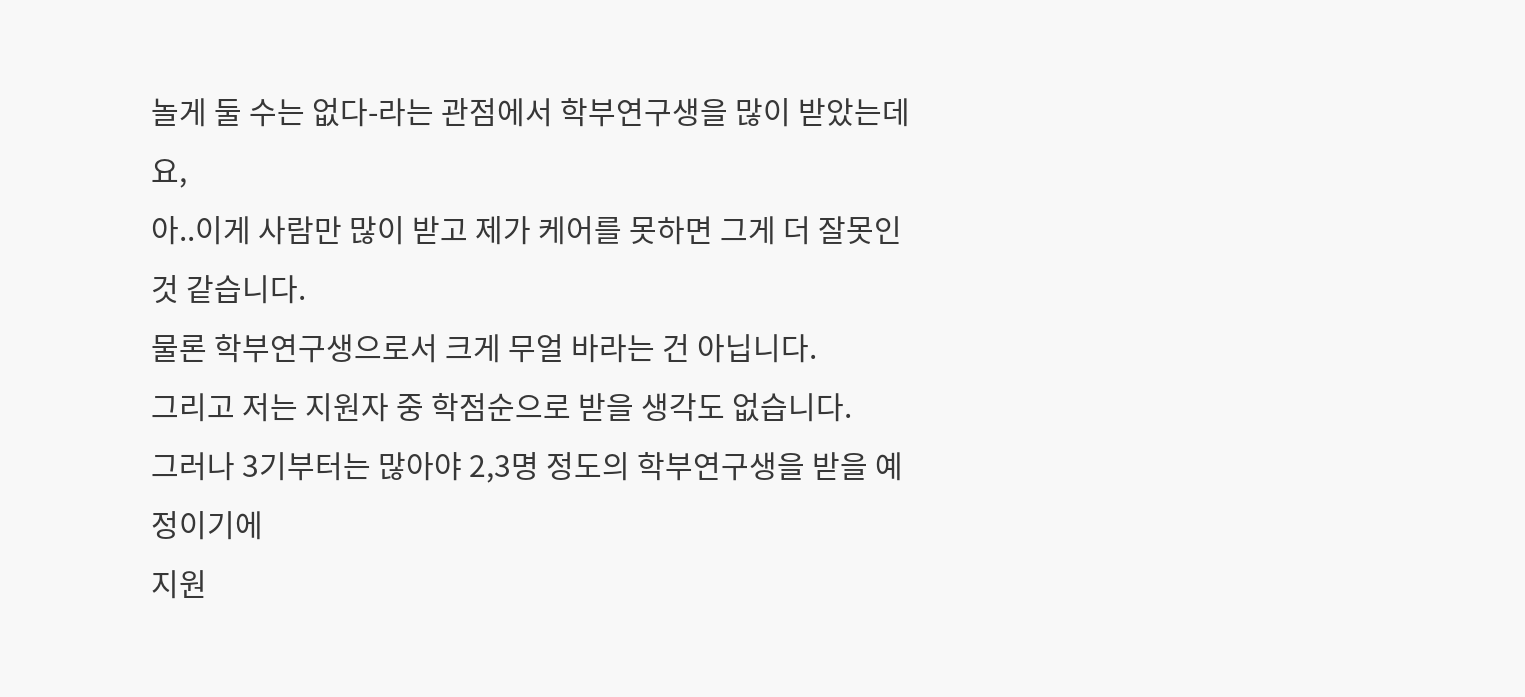놀게 둘 수는 없다-라는 관점에서 학부연구생을 많이 받았는데요,
아..이게 사람만 많이 받고 제가 케어를 못하면 그게 더 잘못인 것 같습니다.
물론 학부연구생으로서 크게 무얼 바라는 건 아닙니다.
그리고 저는 지원자 중 학점순으로 받을 생각도 없습니다.
그러나 3기부터는 많아야 2,3명 정도의 학부연구생을 받을 예정이기에
지원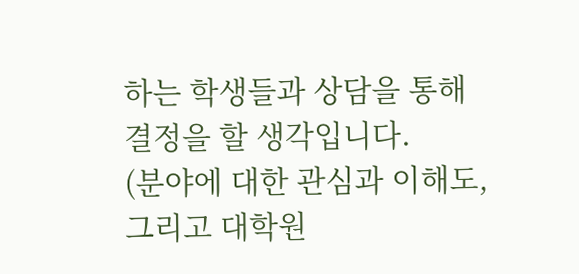하는 학생들과 상담을 통해 결정을 할 생각입니다.
(분야에 대한 관심과 이해도, 그리고 대학원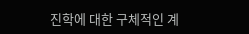진학에 대한 구체적인 계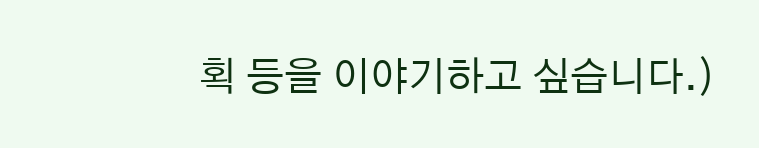획 등을 이야기하고 싶습니다.)